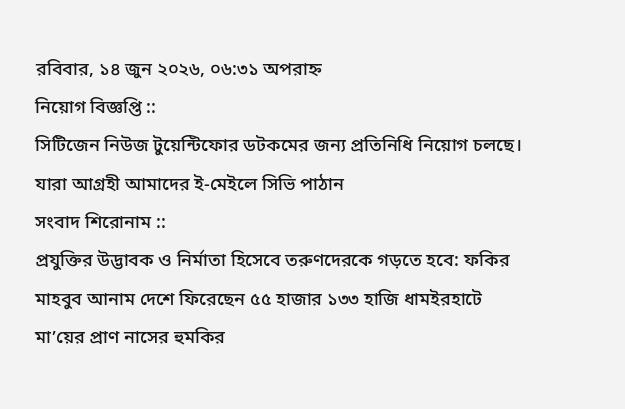রবিবার, ১৪ জুন ২০২৬, ০৬:৩১ অপরাহ্ন
নিয়োগ বিজ্ঞপ্তি ::
সিটিজেন নিউজ টুয়েন্টিফোর ডটকমের জন্য প্রতিনিধি নিয়োগ চলছে। যারা আগ্রহী আমাদের ই-মেইলে সিভি পাঠান
সংবাদ শিরোনাম ::
প্রযুক্তির উদ্ভাবক ও নির্মাতা হিসেবে তরুণদেরকে গড়তে হবে: ফকির মাহবুব আনাম দেশে ফিরেছেন ৫৫ হাজার ১৩৩ হাজি ধামইরহাটে মা’য়ের প্রাণ নাসের হুমকির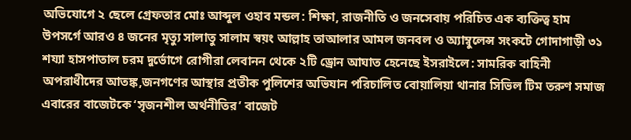অভিযোগে ২ ছেলে গ্রেফতার মোঃ আব্দুল ওহাব মন্ডল: শিক্ষা, রাজনীতি ও জনসেবায় পরিচিত এক ব্যক্তিত্ব হাম উপসর্গে আরও ৪ জনের মৃত্যু সালাতু সালাম স্বয়ং আল্লাহ তাআলার আমল জনবল ও অ্যাম্বুলেন্স সংকটে গোদাগাড়ী ৩১ শয্যা হাসপাতাল চরম দুর্ভোগে রোগীরা লেবানন থেকে ২টি ড্রোন আঘাত হেনেছে ইসরাইলে: সামরিক বাহিনী অপরাধীদের আতঙ্ক,জনগণের আস্থার প্রতীক পুলিশের অভিযান পরিচালিত বোয়ালিয়া থানার সিভিল টিম তরুণ সমাজ এবারের বাজেটকে ‘সৃজনশীল অর্থনীতির’ বাজেট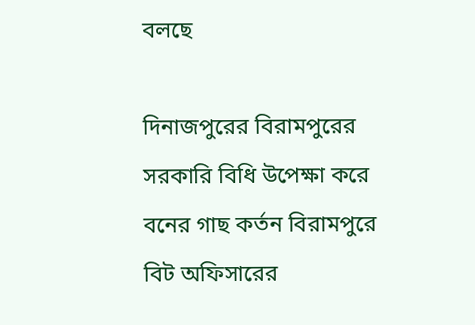বলছে

দিনাজপুরের বিরামপুরের সরকারি বিধি উপেক্ষা করে বনের গাছ কর্তন বিরামপুরে বিট অফিসারের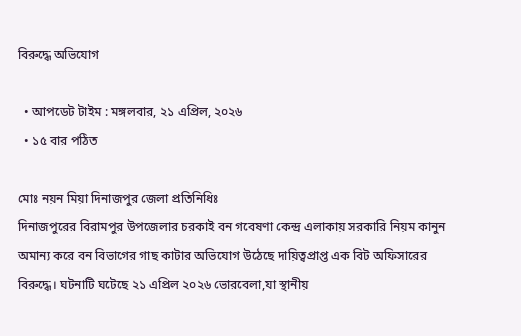বিরুদ্ধে অভিযোগ

  • আপডেট টাইম : মঙ্গলবার, ২১ এপ্রিল, ২০২৬
  • ১৫ বার পঠিত

মোঃ নয়ন মিয়া দিনাজপুর জেলা প্রতিনিধিঃ
দিনাজপুরের বিরামপুর উপজেলার চরকাই বন গবেষণা কেন্দ্র এলাকায় সরকারি নিয়ম কানুন অমান্য করে বন বিভাগের গাছ কাটার অভিযোগ উঠেছে দায়িত্বপ্রাপ্ত এক বিট অফিসারের বিরুদ্ধে। ঘটনাটি ঘটেছে ২১ এপ্রিল ২০২৬ ভোরবেলা,যা স্থানীয়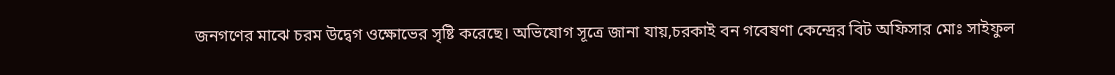জনগণের মাঝে চরম উদ্বেগ ওক্ষোভের সৃষ্টি করেছে। অভিযোগ সূত্রে জানা যায়,চরকাই বন গবেষণা কেন্দ্রের বিট অফিসার মোঃ সাইফুল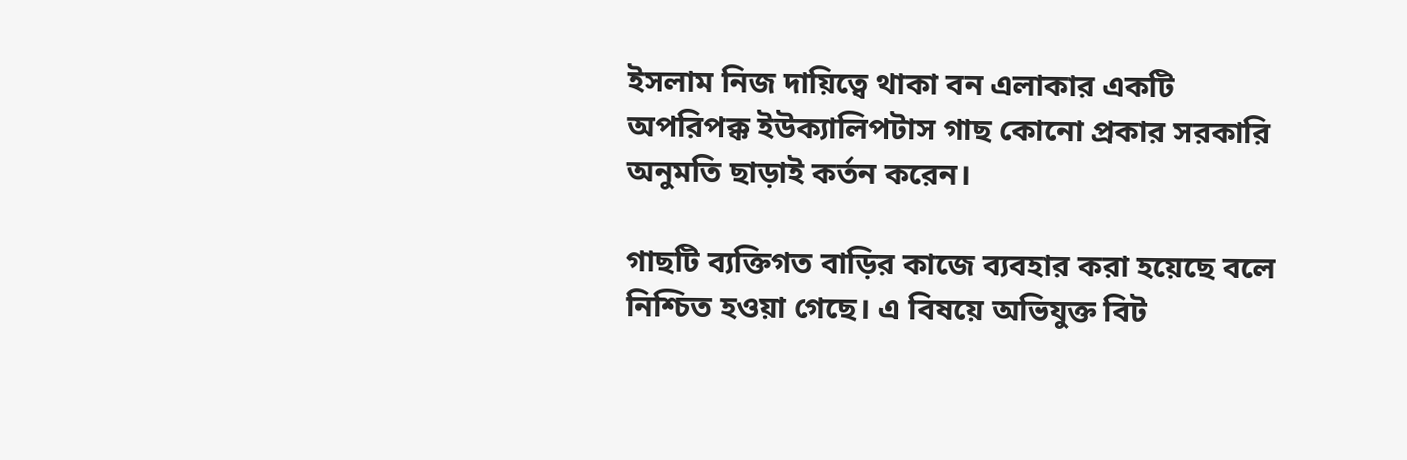ইসলাম নিজ দায়িত্বে থাকা বন এলাকার একটি অপরিপক্ক ইউক্যালিপটাস গাছ কোনো প্রকার সরকারি অনুমতি ছাড়াই কর্তন করেন।

গাছটি ব্যক্তিগত বাড়ির কাজে ব্যবহার করা হয়েছে বলে নিশ্চিত হওয়া গেছে। এ বিষয়ে অভিযুক্ত বিট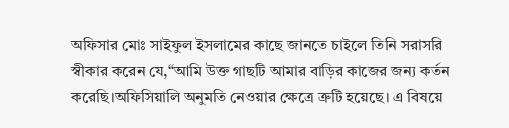অফিসার মোঃ সাইফুল ইসলামের কাছে জানতে চাইলে তিনি সরাসরি স্বীকার করেন যে,“আমি উক্ত গাছটি আমার বাড়ির কাজের জন্য কর্তন করেছি।অফিসিয়ালি অনুমতি নেওয়ার ক্ষেত্রে ত্রুটি হয়েছে। এ বিষয়ে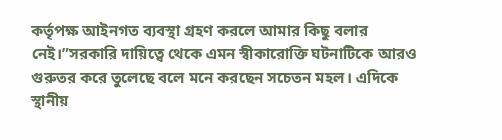কর্তৃপক্ষ আইনগত ব্যবস্থা গ্রহণ করলে আমার কিছু বলার নেই।”সরকারি দায়িত্বে থেকে এমন স্বীকারোক্তি ঘটনাটিকে আরও গুরুতর করে তুলেছে বলে মনে করছেন সচেতন মহল। এদিকে স্থানীয়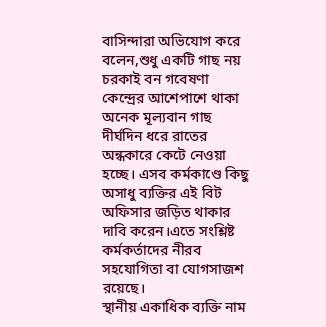বাসিন্দারা অভিযোগ করে বলেন,শুধু একটি গাছ নয় চরকাই বন গবেষণা কেন্দ্রের আশেপাশে থাকা অনেক মূল্যবান গাছ দীর্ঘদিন ধরে রাতের অন্ধকারে কেটে নেওয়া হচ্ছে। এসব কর্মকাণ্ডে কিছু অসাধু ব্যক্তির এই বিট অফিসার জড়িত থাকার দাবি করেন।এতে সংশ্লিষ্ট কর্মকর্তাদের নীরব সহযোগিতা বা যোগসাজশ রয়েছে।
স্থানীয় একাধিক ব্যক্তি নাম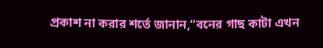প্রকাশ না করার শর্তে জানান,“বনের গাছ কাটা এখন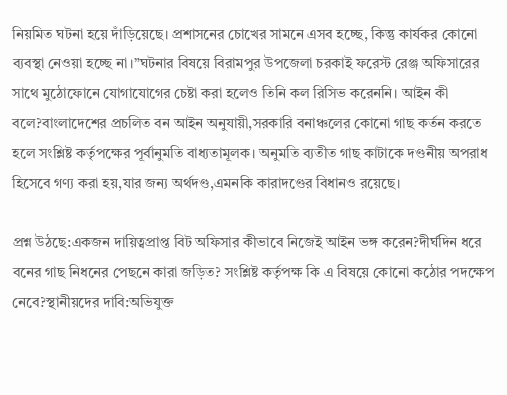নিয়মিত ঘটনা হয়ে দাঁড়িয়েছে। প্রশাসনের চোখের সামনে এসব হচ্ছে, কিন্তু কার্যকর কোনো ব্যবস্থা নেওয়া হচ্ছে না।”ঘটনার বিষয়ে বিরামপুর উপজেলা চরকাই ফরেস্ট রেঞ্জ অফিসারের সাথে মুঠোফোনে যোগাযোগের চেষ্টা করা হলেও তিনি কল রিসিভ করেননি। আইন কী বলে?বাংলাদেশের প্রচলিত বন আইন অনুযায়ী,সরকারি বনাঞ্চলের কোনো গাছ কর্তন করতে হলে সংশ্লিষ্ট কর্তৃপক্ষের পূর্বানুমতি বাধ্যতামূলক। অনুমতি ব্যতীত গাছ কাটাকে দণ্ডনীয় অপরাধ হিসেবে গণ্য করা হয়,যার জন্য অর্থদণ্ড,এমনকি কারাদণ্ডের বিধানও রয়েছে।

প্রশ্ন উঠছে:একজন দায়িত্বপ্রাপ্ত বিট অফিসার কীভাবে নিজেই আইন ভঙ্গ করেন?দীর্ঘদিন ধরে বনের গাছ নিধনের পেছনে কারা জড়িত? সংশ্লিষ্ট কর্তৃপক্ষ কি এ বিষয়ে কোনো কঠোর পদক্ষেপ নেবে?স্থানীয়দের দাবি:অভিযুক্ত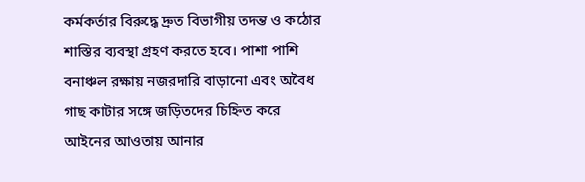কর্মকর্তার বিরুদ্ধে দ্রুত বিভাগীয় তদন্ত ও কঠোর শাস্তির ব্যবস্থা গ্রহণ করতে হবে। পাশা পাশি বনাঞ্চল রক্ষায় নজরদারি বাড়ানো এবং অবৈধ গাছ কাটার সঙ্গে জড়িতদের চিহ্নিত করে আইনের আওতায় আনার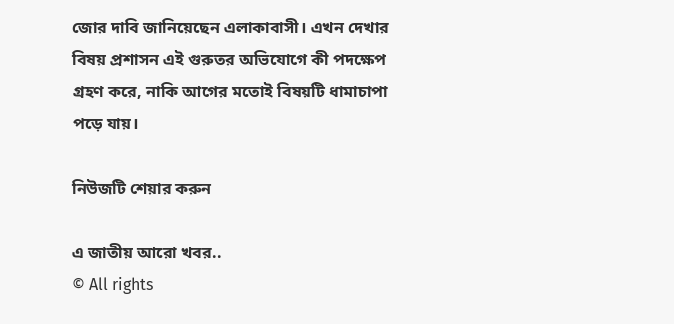জোর দাবি জানিয়েছেন এলাকাবাসী। এখন দেখার বিষয় প্রশাসন এই গুরুতর অভিযোগে কী পদক্ষেপ গ্রহণ করে, নাকি আগের মতোই বিষয়টি ধামাচাপা পড়ে যায়।

নিউজটি শেয়ার করুন

এ জাতীয় আরো খবর..
© All rights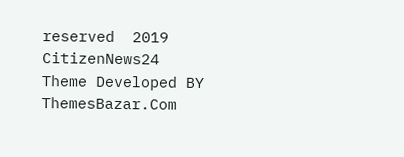reserved  2019 CitizenNews24
Theme Developed BY ThemesBazar.Com